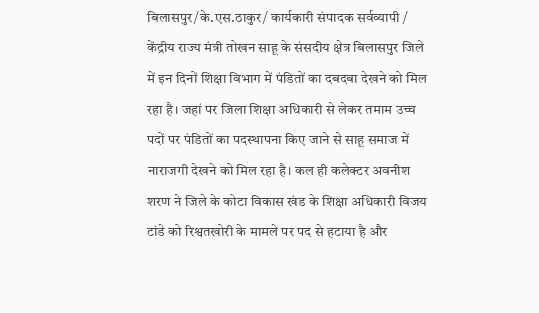बिलासपुर/के.एस.ठाकुर/ कार्यकारी संपादक सर्वव्यापी /
केंद्रीय राज्य मंत्री तोखन साहू के संसदीय क्षेत्र बिलासपुर जिले में इन दिनों शिक्षा विभाग में पंडितों का दबदबा देखने को मिल रहा है। जहां पर जिला शिक्षा अधिकारी से लेकर तमाम उच्च पदों पर पंडितों का पदस्थापना किए जाने से साहू समाज में नाराजगी देखने को मिल रहा है। कल ही कलेक्टर अवनीश शरण ने जिले के कोटा विकास खंड के शिक्षा अधिकारी विजय टांडे को रिश्वतखोरी के मामले पर पद से हटाया है और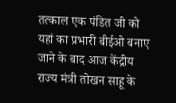तत्काल एक पंडित जी को यहां का प्रभारी बीईओ बनाए जाने के बाद आज केंद्रीय राज्य मंत्री तोखन साहू के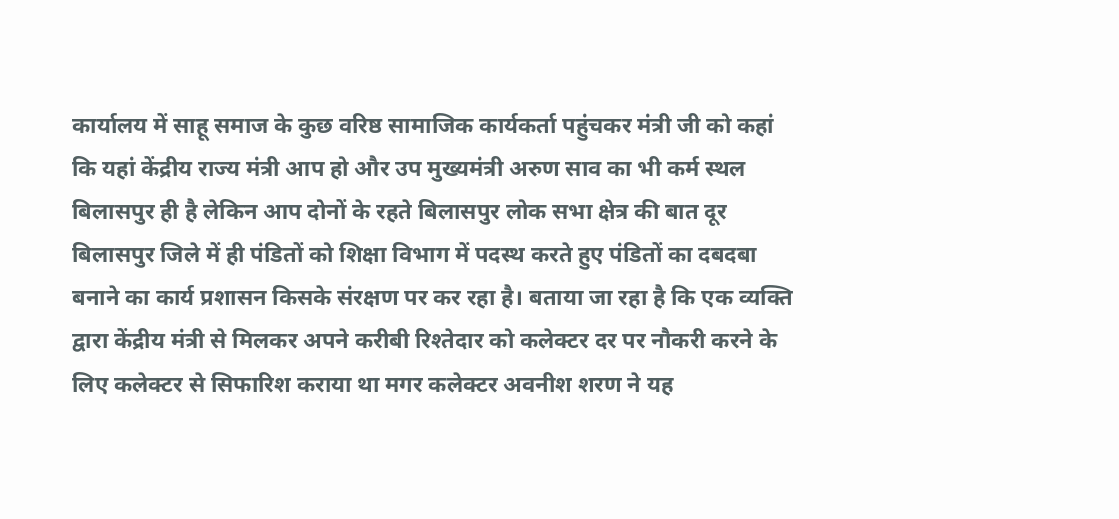कार्यालय में साहू समाज के कुछ वरिष्ठ सामाजिक कार्यकर्ता पहुंचकर मंत्री जी को कहां कि यहां केंद्रीय राज्य मंत्री आप हो और उप मुख्यमंत्री अरुण साव का भी कर्म स्थल बिलासपुर ही है लेकिन आप दोनों के रहते बिलासपुर लोक सभा क्षेत्र की बात दूर बिलासपुर जिले में ही पंडितों को शिक्षा विभाग में पदस्थ करते हुए पंडितों का दबदबा बनाने का कार्य प्रशासन किसके संरक्षण पर कर रहा है। बताया जा रहा है कि एक व्यक्ति द्वारा केंद्रीय मंत्री से मिलकर अपने करीबी रिश्तेदार को कलेक्टर दर पर नौकरी करने के लिए कलेक्टर से सिफारिश कराया था मगर कलेक्टर अवनीश शरण ने यह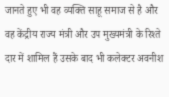जानते हुए भी वह व्यक्ति साहू समाज से है और वह केंद्रीय राज्य मंत्री और उप मुख्यमंत्री के रिश्ते दार में शामिल हैं उसके बाद भी कलेक्टर अवनीश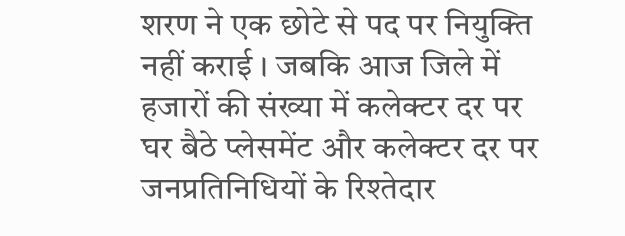शरण ने एक छोटे से पद पर नियुक्ति नहीं कराई । जबकि आज जिले में हजारों की संख्या में कलेक्टर दर पर घर बैठे प्लेसमेंट और कलेक्टर दर पर जनप्रतिनिधियों के रिश्तेदार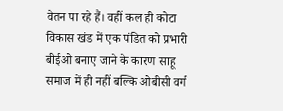वेतन पा रहे हैं। वहीं कल ही कोटा विकास खंड में एक पंडित को प्रभारी बीईओ बनाए जाने के कारण साहू समाज में ही नहीं बल्कि ओबीसी वर्ग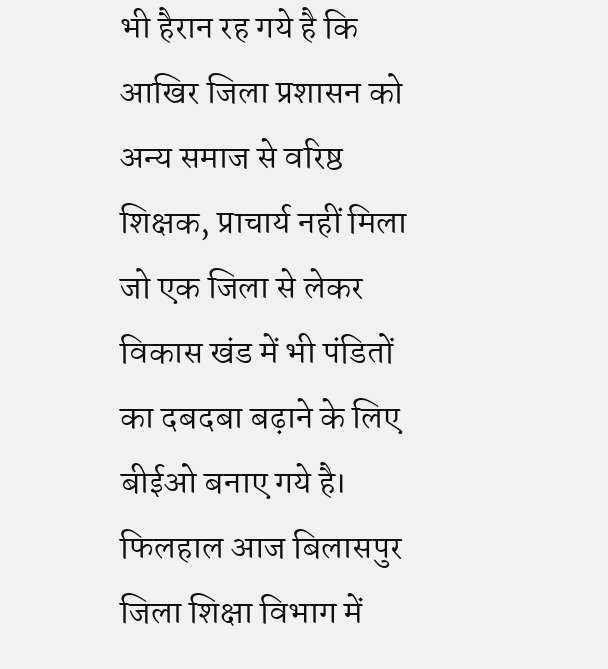भी हैरान रह गये है कि आखिर जिला प्रशासन को अन्य समाज से वरिष्ठ शिक्षक, प्राचार्य नहीं मिला जो एक जिला से लेकर विकास खंड में भी पंडितों का दबदबा बढ़ाने के लिए बीईओ बनाए गये है। फिलहाल आज बिलासपुर जिला शिक्षा विभाग में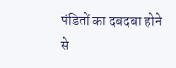पंडितों का दबदबा होने से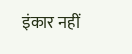इंकार नहीं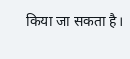किया जा सकता है।